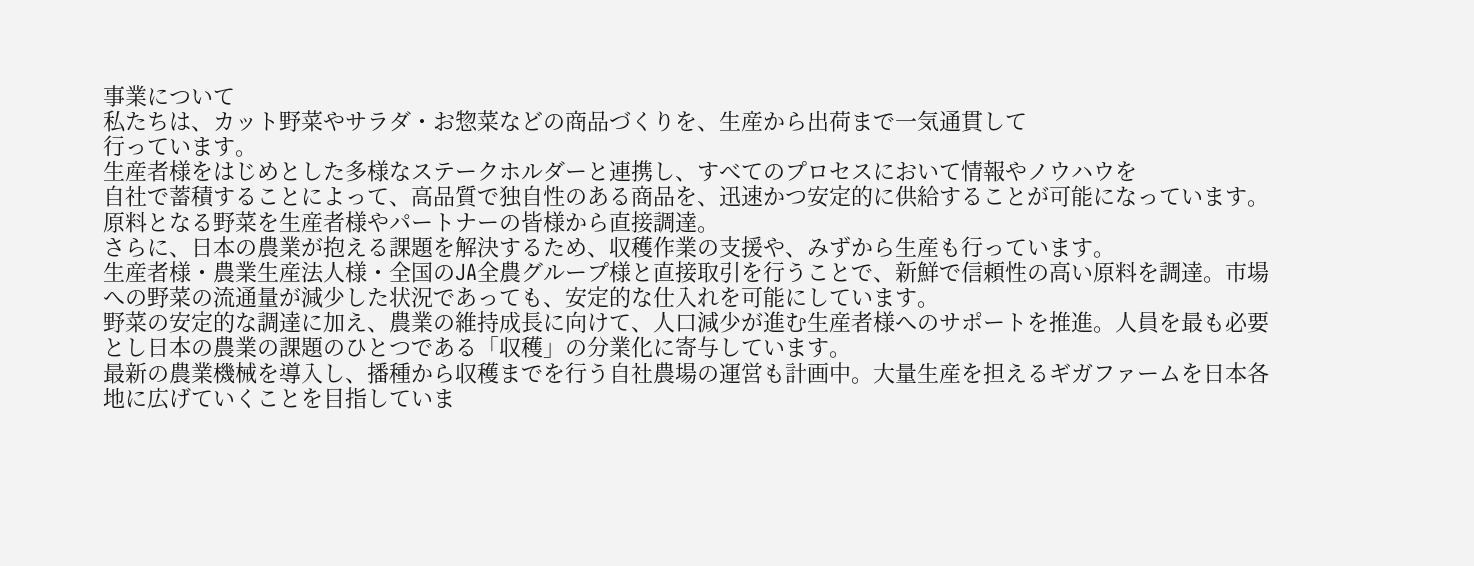事業について
私たちは、カット野菜やサラダ・お惣菜などの商品づくりを、生産から出荷まで一気通貫して
行っています。
生産者様をはじめとした多様なステークホルダーと連携し、すべてのプロセスにおいて情報やノウハウを
自社で蓄積することによって、高品質で独自性のある商品を、迅速かつ安定的に供給することが可能になっています。
原料となる野菜を生産者様やパートナーの皆様から直接調達。
さらに、日本の農業が抱える課題を解決するため、収穫作業の支援や、みずから生産も行っています。
生産者様・農業生産法人様・全国のJA全農グループ様と直接取引を行うことで、新鮮で信頼性の高い原料を調達。市場への野菜の流通量が減少した状況であっても、安定的な仕入れを可能にしています。
野菜の安定的な調達に加え、農業の維持成長に向けて、人口減少が進む生産者様へのサポートを推進。人員を最も必要とし日本の農業の課題のひとつである「収穫」の分業化に寄与しています。
最新の農業機械を導入し、播種から収穫までを行う自社農場の運営も計画中。大量生産を担えるギガファームを日本各地に広げていくことを目指していま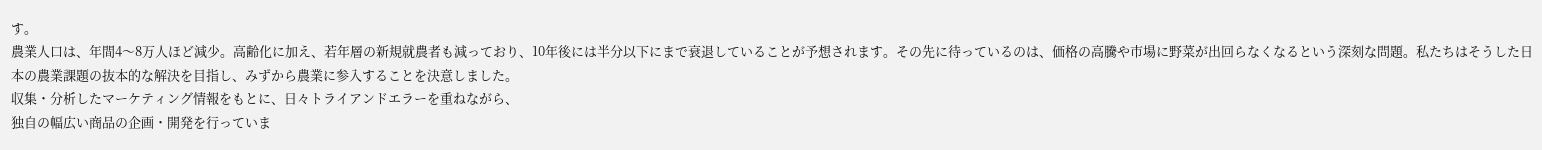す。
農業人口は、年間4〜8万人ほど減少。高齢化に加え、若年層の新規就農者も減っており、10年後には半分以下にまで衰退していることが予想されます。その先に待っているのは、価格の高騰や市場に野菜が出回らなくなるという深刻な問題。私たちはそうした日本の農業課題の抜本的な解決を目指し、みずから農業に参入することを決意しました。
収集・分析したマーケティング情報をもとに、日々トライアンドエラーを重ねながら、
独自の幅広い商品の企画・開発を行っていま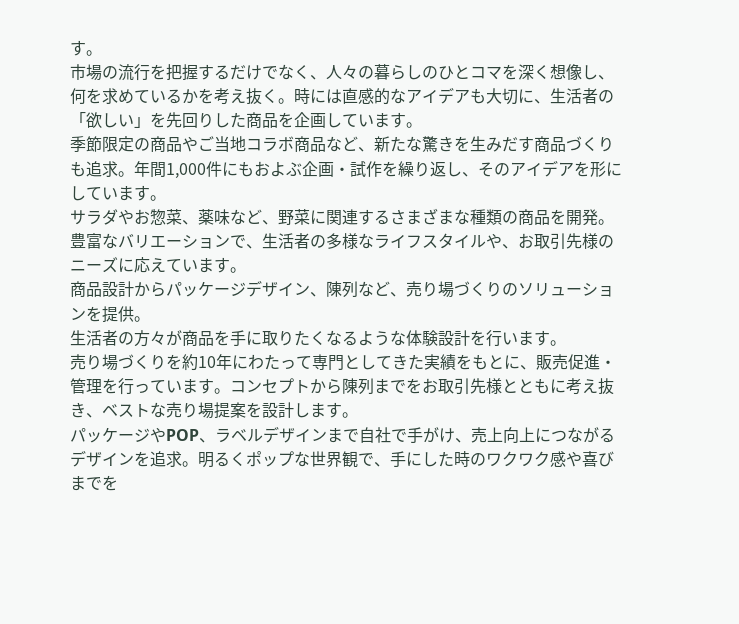す。
市場の流行を把握するだけでなく、人々の暮らしのひとコマを深く想像し、何を求めているかを考え抜く。時には直感的なアイデアも大切に、生活者の「欲しい」を先回りした商品を企画しています。
季節限定の商品やご当地コラボ商品など、新たな驚きを生みだす商品づくりも追求。年間1,000件にもおよぶ企画・試作を繰り返し、そのアイデアを形にしています。
サラダやお惣菜、薬味など、野菜に関連するさまざまな種類の商品を開発。豊富なバリエーションで、生活者の多様なライフスタイルや、お取引先様のニーズに応えています。
商品設計からパッケージデザイン、陳列など、売り場づくりのソリューションを提供。
生活者の方々が商品を手に取りたくなるような体験設計を行います。
売り場づくりを約10年にわたって専門としてきた実績をもとに、販売促進・管理を行っています。コンセプトから陳列までをお取引先様とともに考え抜き、ベストな売り場提案を設計します。
パッケージやPOP、ラベルデザインまで自社で手がけ、売上向上につながるデザインを追求。明るくポップな世界観で、手にした時のワクワク感や喜びまでを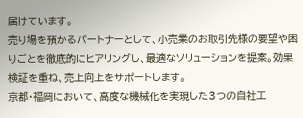届けています。
売り場を預かるパートナーとして、小売業のお取引先様の要望や困りごとを徹底的にヒアリングし、最適なソリューションを提案。効果検証を重ね、売上向上をサポートします。
京都・福岡において、高度な機械化を実現した3つの自社工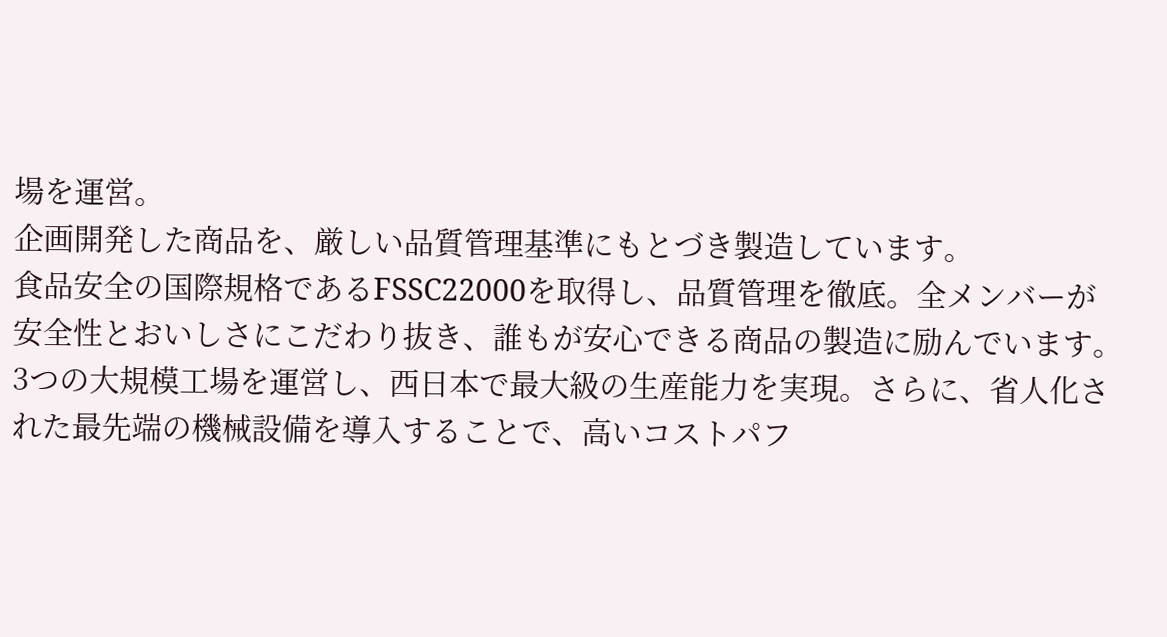場を運営。
企画開発した商品を、厳しい品質管理基準にもとづき製造しています。
食品安全の国際規格であるFSSC22000を取得し、品質管理を徹底。全メンバーが安全性とおいしさにこだわり抜き、誰もが安心できる商品の製造に励んでいます。
3つの大規模工場を運営し、西日本で最大級の生産能力を実現。さらに、省人化された最先端の機械設備を導入することで、高いコストパフ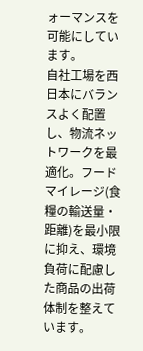ォーマンスを可能にしています。
自社工場を西日本にバランスよく配置し、物流ネットワークを最適化。フードマイレージ(食糧の輸送量・距離)を最小限に抑え、環境負荷に配慮した商品の出荷体制を整えています。